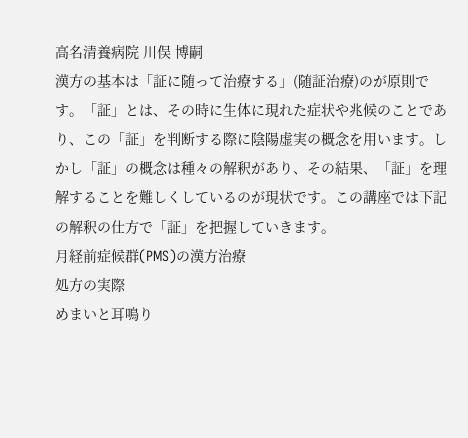高名清養病院 川俣 博嗣
漢方の基本は「証に随って治療する」(随証治療)のが原則です。「証」とは、その時に生体に現れた症状や兆候のことであり、この「証」を判断する際に陰陽虚実の概念を用います。しかし「証」の概念は種々の解釈があり、その結果、「証」を理解することを難しくしているのが現状です。この講座では下記の解釈の仕方で「証」を把握していきます。
月経前症候群(PMS)の漢方治療
処方の実際
めまいと耳鳴り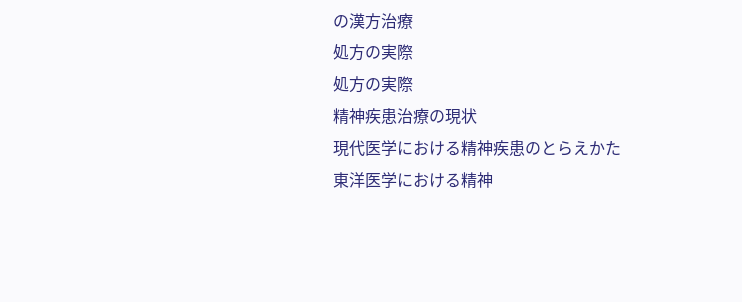の漢方治療
処方の実際
処方の実際
精神疾患治療の現状
現代医学における精神疾患のとらえかた
東洋医学における精神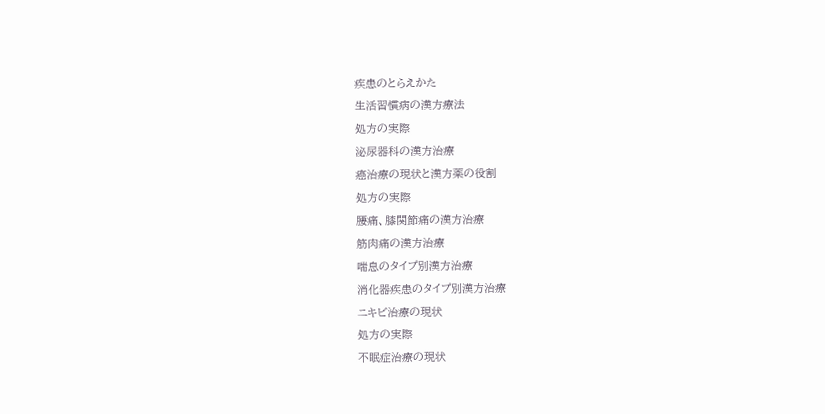疾患のとらえかた
生活習慣病の漢方療法
処方の実際
泌尿器科の漢方治療
癌治療の現状と漢方薬の役割
処方の実際
腰痛、膝関節痛の漢方治療
筋肉痛の漢方治療
喘息のタイプ別漢方治療
消化器疾患のタイプ別漢方治療
ニキビ治療の現状
処方の実際
不眠症治療の現状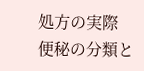処方の実際
便秘の分類と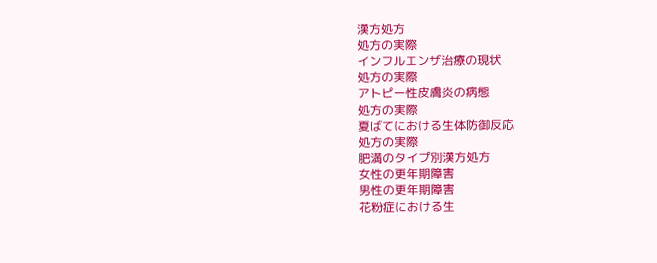漢方処方
処方の実際
インフルエンザ治療の現状
処方の実際
アトピー性皮膚炎の病態
処方の実際
夏ばてにおける生体防御反応
処方の実際
肥満のタイプ別漢方処方
女性の更年期障害
男性の更年期障害
花粉症における生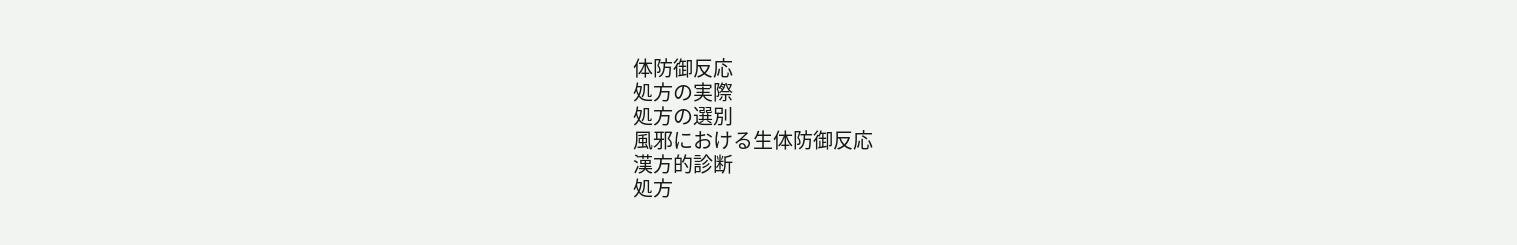体防御反応
処方の実際
処方の選別
風邪における生体防御反応
漢方的診断
処方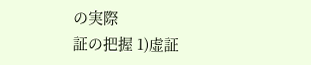の実際
証の把握 1)虚証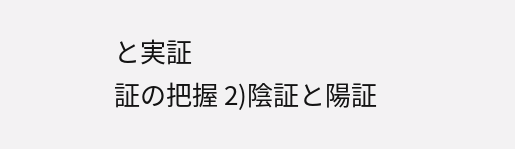と実証
証の把握 2)陰証と陽証